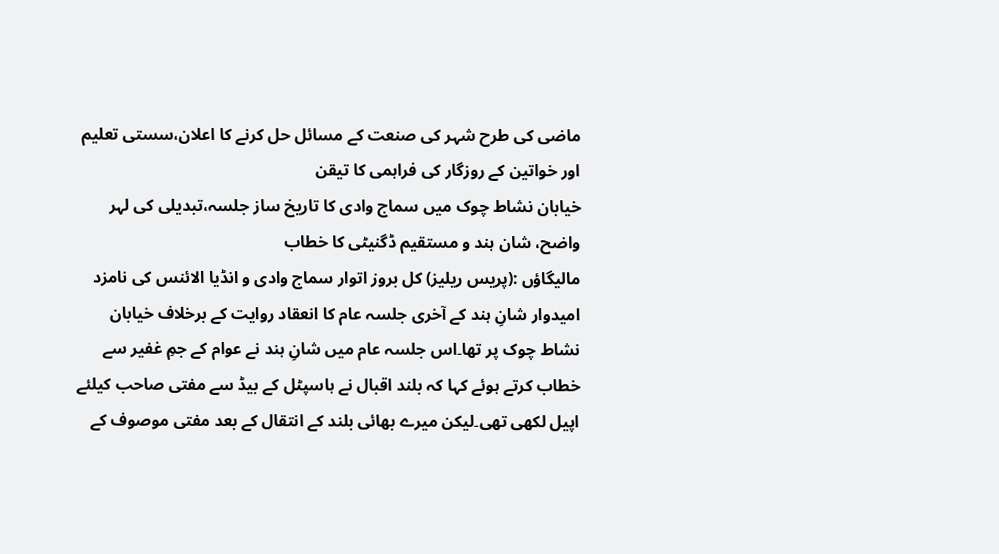ماضی کی طرح شہر کی صنعت کے مسائل حل کرنے کا اعلان،سستی تعلیم اور خواتین کے روزگار کی فراہمی کا تیقن
خیابان نشاط چوک میں سماج وادی کا تاریخ ساز جلسہ،تبدیلی کی لہر واضح، شان ہند و مستقیم ڈگنیٹی کا خطاب
مالیگاؤں :(پریس ریلیز) کل بروز اتوار سماج وادی و انڈیا الائنس کی نامزد امیدوار شانِ ہند کے آخری جلسہ عام کا انعقاد روایت کے برخلاف خیابان نشاط چوک پر تھا۔اس جلسہ عام میں شانِ ہند نے عوام کے جمِ غفیر سے خطاب کرتے ہوئے کہا کہ بلند اقبال نے ہاسپٹل کے بیڈ سے مفتی صاحب کیلئے اپیل لکھی تھی۔لیکن میرے بھائی بلند کے انتقال کے بعد مفتی موصوف کے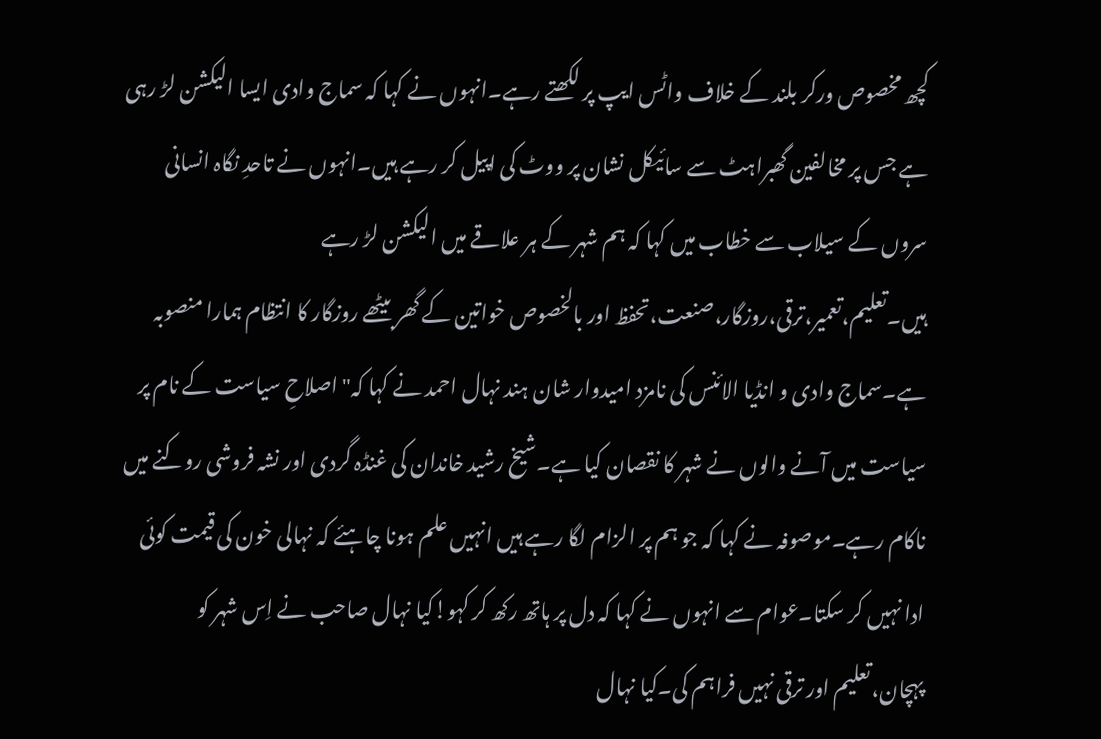کچھ مخصوص ورکر بلند کے خلاف واٹس ایپ پر لکھتے رہے۔انہوں نے کہا کہ سماج وادی ایسا الیکشن لڑ رہی ہے جس پر مخالفین گھبراہٹ سے سائیکل نشان پر ووٹ کی اپیل کر رہے ہیں۔انہوں نے تاحدِ نگاہ انسانی سروں کے سیلاب سے خطاب میں کہا کہ ہم شہر کے ہر علاقے میں الیکشن لڑ رہے ہیں۔تعلیم،تعمیر،ترقی،روزگار،صنعت،تحفظ اور بالخصوص خواتین کے گھر بیٹھے روزگار کا انتظام ہمارا منصوبہ ہے۔سماج وادی و انڈیا الائنس کی نامزد امیدوار شان ہند نہال احمد نے کہا کہ"اصلاحِ سیاست کے نام پر سیاست میں آنے والوں نے شہر کا نقصان کیا ہے۔شیخ رشید خاندان کی غنڈہ گردی اور نشہ فروشی روکنے میں ناکام رہے۔موصوفہ نے کہا کہ جو ہم پر الزام لگا رہے ہیں انہیں علم ہونا چاہئے کہ نہالی خون کی قیمت کوئی ادا نہیں کر سکتا۔عوام سے انہوں نے کہا کہ دل پر ہاتھ رکھ کر کہو!کیا نہال صاحب نے اِس شہر کو پہچان،تعلیم اور ترقی نہیں فراہم کی۔کیا نہال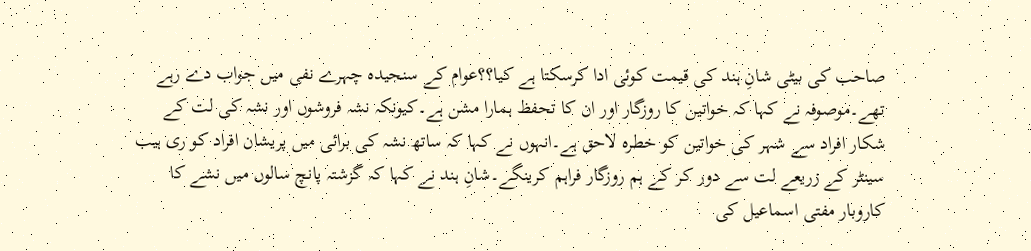صاحب کی بیٹی شانِ ہند کی قیمت کوئی ادا کرسکتا ہے کیا؟؟عوام کے سنجیدہ چہرے نفی میں جواب دے رہے تھے۔موصوفہ نے کہا کہ خواتین کا روزگار اور ان کا تحفظ ہمارا مشن ہے۔کیونکہ نشہ فروشوں اور نشہ کی لت کے شکار افراد سے شہر کی خواتین کو خطرہ لاحق ہے۔انہوں نے کہا کہ ساتھ نشہ کی برائی میں پریشان افراد کو ری ہیب سینٹر کے زریعے لت سے دور کر کے ہم روزگار فراہم کرینگے۔شانِ ہند نے کہا کہ گزشتہ پانچ سالوں میں نشے کا کاروبار مفتی اسماعیل کی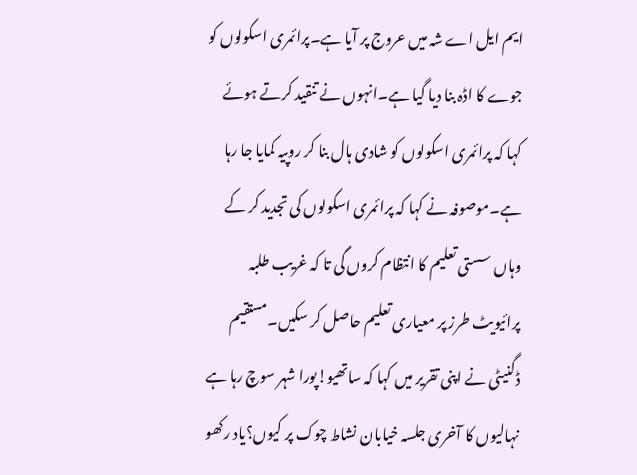ایم ایل اے شہ میں عروج پر آیا ہے۔پرائمری اسکولوں کو جوے کا اڈہ بنا دیا گیا ہے۔انہوں نے تنقید کرتے ہوئے کہا کہ پرائمری اسکولوں کو شادی ہال بنا کر روپیہ کمایا جا رہا ہے۔موصوفہ نے کہا کہ پرائمری اسکولوں کی تجدید کر کے وہاں سستی تعلیم کا انتظام کروں گی تا کہ غریب طلبہ پرائیویٹ طرز پر معیاری تعلیم حاصل کر سکیں۔مستقیم ڈگنیٹی نے اپنی تقریر میں کہا کہ ساتھیو!پورا شہر سوچ رہا ہے نہالیوں کا آخری جلسہ خیابان نشاط چوک پر کیوں؟یاد رکھو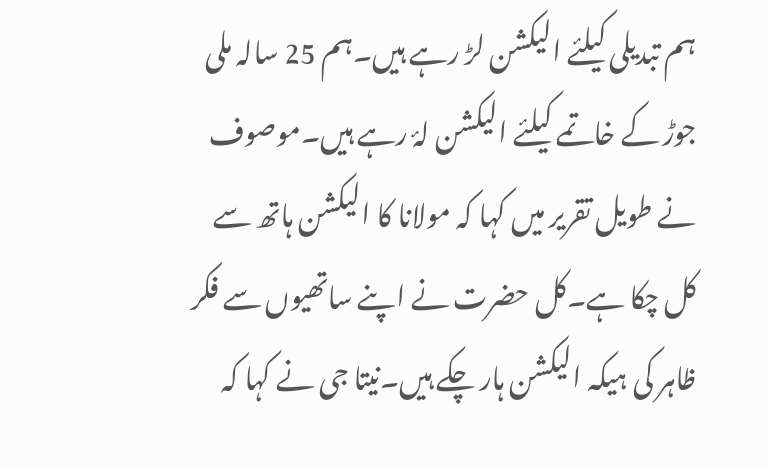ہم تبدیلی کیلئے الیکشن لڑ رہے ہیں۔ہم 25 سالہ ملی جوڑ کے خاتمے کیلئے الیکشن لۂ رہے ہیں۔موصوف نے طویل تقریر میں کہا کہ مولانا کا الیکشن ہاتھ سے کل چکا ہے۔کل حضرت نے اپنے ساتھیوں سے فکر ظاہر کی ہیکہ الیکشن ہار چکے ہیں۔نیتا جی نے کہا کہ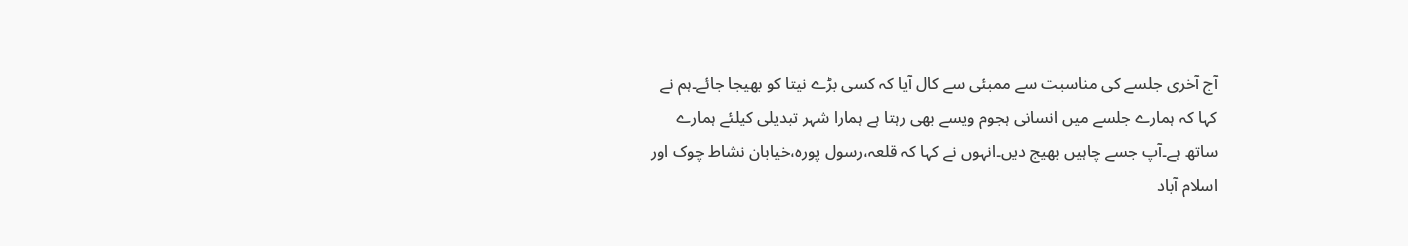آج آخری جلسے کی مناسبت سے ممبئی سے کال آیا کہ کسی بڑے نیتا کو بھیجا جائے۔ہم نے کہا کہ ہمارے جلسے میں انسانی ہجوم ویسے بھی رہتا ہے ہمارا شہر تبدیلی کیلئے ہمارے ساتھ ہے۔آپ جسے چاہیں بھیج دیں۔انہوں نے کہا کہ قلعہ،رسول پورہ،خیابان نشاط چوک اور اسلام آباد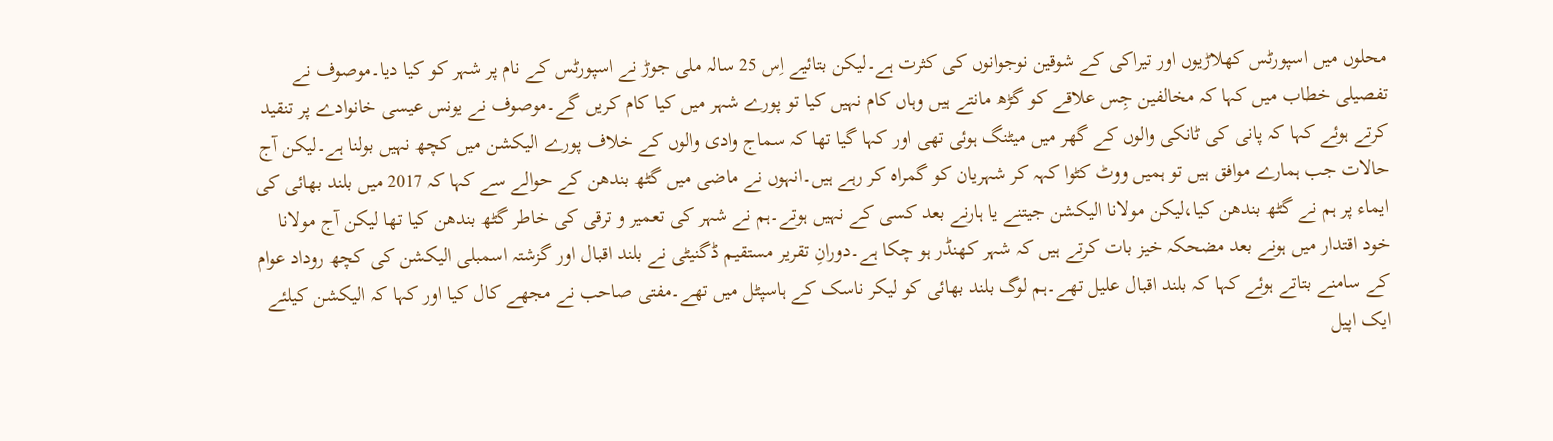محلوں میں اسپورٹس کھلاڑیوں اور تیراکی کے شوقین نوجوانوں کی کثرت ہے۔لیکن بتائیے اِس 25 سالہ ملی جوڑ نے اسپورٹس کے نام پر شہر کو کیا دیا۔موصوف نے تفصیلی خطاب میں کہا کہ مخالفین جِس علاقے کو گڑھ مانتے ہیں وہاں کام نہیں کیا تو پورے شہر میں کیا کام کریں گے۔موصوف نے یونس عیسی خانوادے پر تنقید کرتے ہوئے کہا کہ پانی کی ٹانکی والوں کے گھر میں میٹنگ ہوئی تھی اور کہا گیا تھا کہ سماج وادی والوں کے خلاف پورے الیکشن میں کچھ نہیں بولنا ہے۔لیکن آج حالات جب ہمارے موافق ہیں تو ہمیں ووٹ کٹوا کہہ کر شہریان کو گمراہ کر رہے ہیں۔انہوں نے ماضی میں گٹھ بندھن کے حوالے سے کہا کہ 2017 میں بلند بھائی کی ایماء پر ہم نے گٹھ بندھن کیا،لیکن مولانا الیکشن جیتنے یا ہارنے بعد کسی کے نہیں ہوتے۔ہم نے شہر کی تعمیر و ترقی کی خاطر گٹھ بندھن کیا تھا لیکن آج مولانا خود اقتدار میں ہونے بعد مضحکہ خیز بات کرتے ہیں کہ شہر کھنڈر ہو چکا ہے۔دورانِ تقریر مستقیم ڈگنیٹی نے بلند اقبال اور گزشتہ اسمبلی الیکشن کی کچھ روداد عوام کے سامنے بتاتے ہوئے کہا کہ بلند اقبال علیل تھے۔ہم لوگ بلند بھائی کو لیکر ناسک کے ہاسپٹل میں تھے۔مفتی صاحب نے مجھے کال کیا اور کہا کہ الیکشن کیلئے ایک اپیل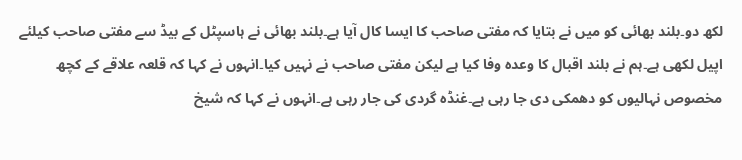لکھ دو۔بلند بھائی کو میں نے بتایا کہ مفتی صاحب کا ایسا کال آیا ہے۔بلند بھائی نے ہاسپٹل کے بیڈ سے مفتی صاحب کیلئے اپیل لکھی ہے۔ہم نے بلند اقبال کا وعدہ وفا کیا ہے لیکن مفتی صاحب نے نہیں کیا۔انہوں نے کہا کہ قلعہ علاقے کے کچھ مخصوص نہالیوں کو دھمکی دی جا رہی ہے۔غنڈہ گردی کی جار رہی ہے۔انہوں نے کہا کہ شیخ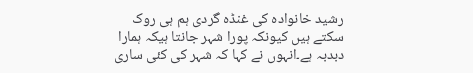رشید خانوادہ کی غنڈہ گردی ہم ہی روک سکتے ہیں کیونکہ پورا شہر جانتا ہیکہ ہمارا دبدبہ ہے۔انہوں نے کہا کہ شہر کی کئی ساری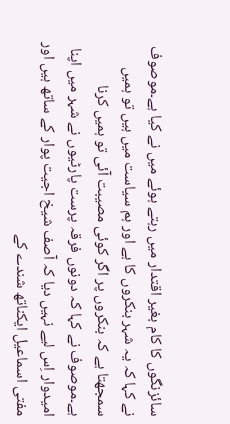سائزنگوں کا کام بغیر اقتدار میں رہتے ہوئے میں نے کیا ہے۔موصوف نے کہا کہ یہ شہر بنکروں کا ہے اور ہم سیاست میں ہیں تو ہمیں سمجھتا ہے کہ بنکروں پر اگر کوئی مصیبت آئی تو ہمیں کرنا ہے۔موصوف نے کہا کہ دونوں فرقہ پرست پارٹیوں نے شہر میں اپنا امیدوار اِس لیے نہیں دیا کہ آصف شیخ اجیت پوار کے ساتھ ہیں اور مفتی اسماعیل ایکناتھ شندے کے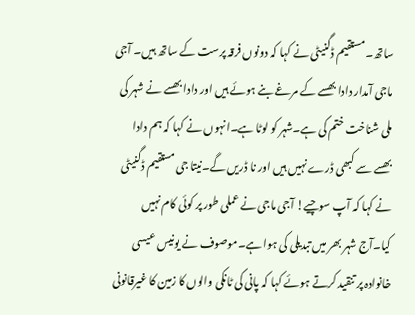ساتھ۔مستقیم ڈگنیٹی نے کہا کہ دونوں فرقہ پرست کے ساتھ ہیں۔ آجی ماجی آمدار دادا بھسے کے مرغے بنے ہوئے ہیں اور دادا بھسے نے شہر کی ملی شناخت ختم کی ہے۔شہر کو لوٹا ہے۔انہوں نے کہا کہ ہم دادا بھسے سے کبھی ڈرے نہیں ہیں اور نا ڈریں گے۔نیتا جی مستقیم ڈگنیٹی نے کہا کہ آپ سوچیے! آجی ماجی نے عملی طور پر کوئی کام نہیں کیا۔آج شہر بھر میں تبدیلی کی ہوا ہے۔موصوف نے یونیس عیسی خانوادہ پر تنقید کرتے ہوئے کہا کہ پانی کی ٹانکی والوں کا زمین کا غیرقانونی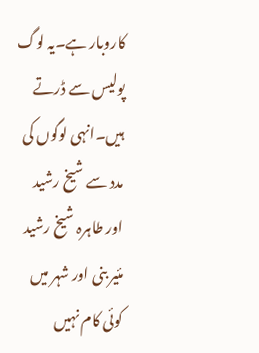کاروبار ہے۔یہ لوگ پولیس سے ڈرتے ہیں۔انہی لوگوں کی مدد سے شیخ رشید اور طاہرہ شیخ رشید مئیر بنی اور شہر میں کوئی کام نہیں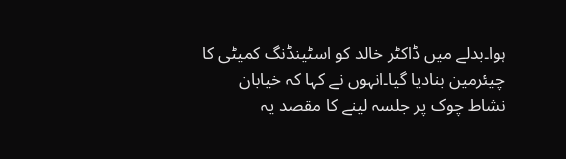ہوا۔بدلے میں ڈاکٹر خالد کو اسٹینڈنگ کمیٹی کا چیئرمین بنادیا گیا۔انہوں نے کہا کہ خیابان نشاط چوک پر جلسہ لینے کا مقصد یہ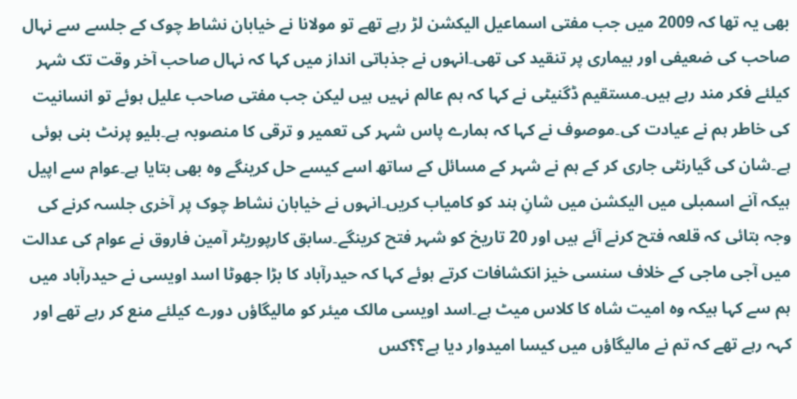بھی یہ تھا کہ 2009 میں جب مفتی اسماعیل الیکشن لڑ رہے تھے تو مولانا نے خیابان نشاط چوک کے جلسے سے نہال صاحب کی ضعیفی اور بیماری پر تنقید کی تھی۔انہوں نے جذباتی انداز میں کہا کہ نہال صاحب آخر وقت تک شہر کیلئے فکر مند رہے ہیں۔مستقیم ڈگنیٹی نے کہا کہ ہم عالم نہیں ہیں لیکن جب مفتی صاحب علیل ہوئے تو انسانیت کی خاطر ہم نے عیادت کی۔موصوف نے کہا کہ ہمارے پاس شہر کی تعمیر و ترقی کا منصوبہ ہے۔بلیو پرنٹ بنی ہوئی ہے۔شان کی گیارنٹی جاری کر کے ہم نے شہر کے مسائل کے ساتھ اسے کیسے حل کرینگے وہ بھی بتایا ہے۔عوام سے اپیل ہیکہ آنے اسمبلی میں الیکشن میں شانِ ہند کو کامیاب کریں۔انہوں نے خیابان نشاط چوک پر آخری جلسہ کرنے کی وجہ بتائی کہ قلعہ فتح کرنے آئے ہیں اور 20 تاریخ کو شہر فتح کرینگے۔سابق کارپوریٹر آمین فاروق نے عوام کی عدالت میں آجی ماجی کے خلاف سنسی خیز انکشافات کرتے ہوئے کہا کہ حیدرآباد کا بڑا جھوٹا اسد اویسی نے حیدرآباد میں ہم سے کہا ہیکہ وہ امیت شاہ کا کلاس میٹ ہے۔اسد اویسی مالک میئر کو مالیگاؤں دورے کیلئے منع کر رہے تھے اور کہہ رہے تھے کہ تم نے مالیگاؤں میں کیسا امیدوار دیا ہے؟؟کس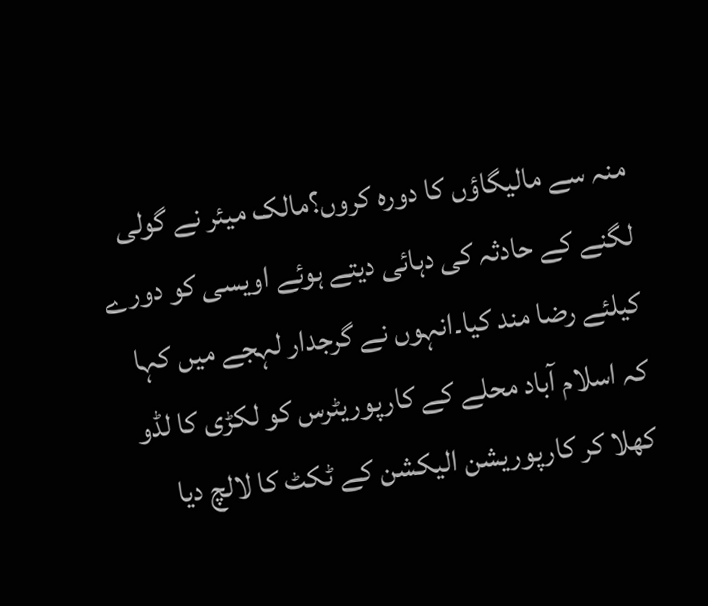منہ سے مالیگاؤں کا دورہ کروں؟مالک میئر نے گولی لگنے کے حادثہ کی دہائی دیتے ہوئے اویسی کو دورے کیلئے رضا مند کیا۔انہوں نے گرجدار لہجے میں کہا کہ اسلام آباد محلے کے کارپوریٹرس کو لکڑی کا لڈو کھلا کر کارپوریشن الیکشن کے ٹکٹ کا لالچ دیا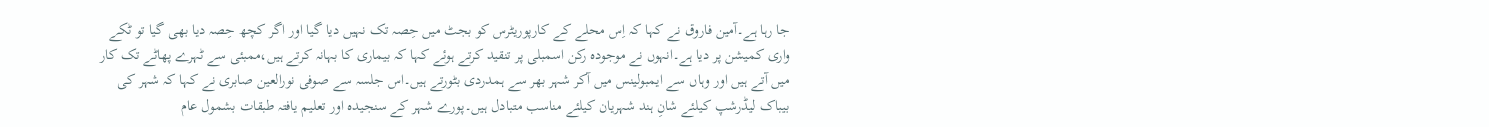جا رہا ہے۔آمین فاروق نے کہا کہ اِس محلے کے کارپوریٹرس کو بجٹ میں حِصہ تک نہیں دیا گیا اور اگر کچھ حِصہ دیا بھی گیا تو ٹکے واری کمیشن پر دیا ہے۔انہوں نے موجودہ رکن اسمبلی پر تنقید کرتے ہوئے کہا کہ بیماری کا بہانہ کرتے ہیں،ممبئی سے ٹہرے پھاٹے تک کار میں آتے ہیں اور وہاں سے ایمبولینس میں آکر شہر بھر سے ہمدردی بٹورتے ہیں۔اس جلسہ سے صوفی نورالعین صابری نے کہا کہ شہر کی بیباک لیڈرشپ کیلئے شانِ ہند شہریان کیلئے مناسب متبادل ہیں۔پورے شہر کے سنجیدہ اور تعلیم یافتہ طبقات بشمول عام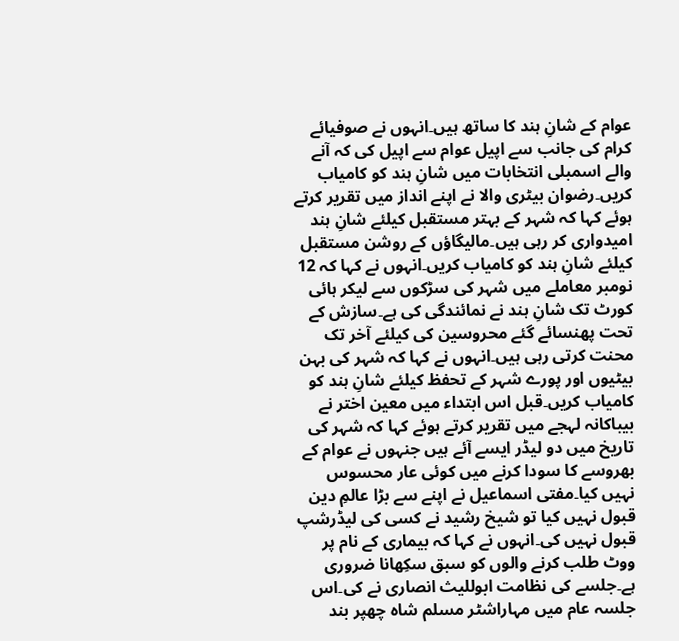عوام کے شانِ ہند کا ساتھ ہیں۔انہوں نے صوفیائے کرام کی جانب سے اپیل عوام سے اپیل کی کہ آنے والے اسمبلی انتخابات میں شانِ ہند کو کامیاب کریں۔رضوان بیٹری والا نے اپنے انداز میں تقریر کرتے ہوئے کہا کہ شہر کے بہتر مستقبل کیلئے شانِ ہند امیدواری کر رہی ہیں۔مالیگاؤں کے روشن مستقبل کیلئے شانِ ہند کو کامیاب کریں۔انہوں نے کہا کہ 12 نومبر معاملے میں شہر کی سڑکوں سے لیکر ہائی کورٹ تک شانِ ہند نے نمائندگی کی ہے۔سازش کے تحت پھنسائے گئے محروسین کی کیلئے آخر تک محنت کرتی رہی ہیں۔انہوں نے کہا کہ شہر کی بہن بیٹیوں اور پورے شہر کے تحفظ کیلئے شانِ ہند کو کامیاب کریں۔قبل اس ابتداء میں معین اختر نے بیباکانہ لہجے میں تقریر کرتے ہوئے کہا کہ شہر کی تاریخ میں دو لیڈر ایسے آئے ہیں جنہوں نے عوام کے بھروسے کا سودا کرنے میں کوئی عار محسوس نہیں کیا۔مفتی اسماعیل نے اپنے سے بڑا عالمِ دین قبول نہیں کیا تو شیخ رشید نے کسی کی لیڈرشپ قبول نہیں کی۔انہوں نے کہا کہ بیماری کے نام پر ووٹ طلب کرنے والوں کو سبق سکِھانا ضروری ہے۔جلسے کی نظامت ابوللیث انصاری نے کی۔اس جلسہ عام میں مہاراشٹر مسلم شاہ چھپر بند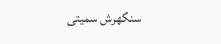سنگھرش سمیتی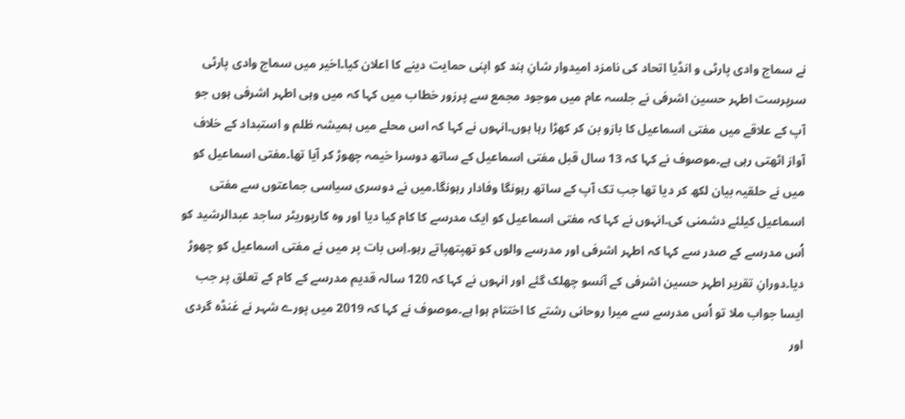نے سماج وادی پارٹی و انڈیا اتحاد کی نامزد امیدوار شانِ ہند کو اپنی حمایت دینے کا اعلان کیا۔اخیر میں سماج وادی پارٹی سرپرست اطہر حسین اشرفی نے جلسہ عام میں موجود مجمع سے پرزور خطاب میں کہا کہ میں وہی اطہر اشرفی ہوں جو آپ کے علاقے میں مفتی اسماعیل کا بازو بن کر کھڑا رہا ہوں۔انہوں نے کہا کہ اس محلے میں ہمیشہ ظلم و استبداد کے خلاف آواز اٹھتی رہی ہے۔موصوف نے کہا کہ 13 سال قبل مفتی اسماعیل کے ساتھ دوسرا خیمہ چھوڑ کر آیا تھا۔مفتی اسماعیل کو میں نے حلقیہ بیان لکھ کر دیا تھا جب تک آپ کے ساتھ رہونگا وفادار رہونگا۔میں نے دوسری سیاسی جماعتوں سے مفتی اسماعیل کیلئے دشمنی کی۔انہوں نے کہا کہ مفتی اسماعیل کو ایک مدرسے کا کام کیا دیا اور وہ کارپوریٹر ساجد عبدالرشید کو اُس مدرسے کے صدر سے کہا کہ اطہر اشرفی اور مدرسے والوں کو تھپتھپاتے رہو۔اِس بات پر میں نے مفتی اسماعیل کو چھوڑ دیا۔دورانِ تقریر اطہر حسین اشرفی کے آنسو چھلک گئے اور انہوں نے کہا کہ 120 سالہ قدیم مدرسے کے کام کے تعلق پر جب ایسا جواب ملا تو اُس مدرسے سے میرا روحانی رشتے کا اختتام ہوا ہے۔موصوف نے کہا کہ 2019 میں پورے شہر نے غنڈہ گردی اور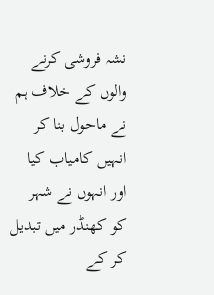نشہ فروشی کرنے والوں کے خلاف ہم نے ماحول بنا کر انہیں کامیاب کیا اور انہوں نے شہر کو کھنڈر میں تبدیل کر کے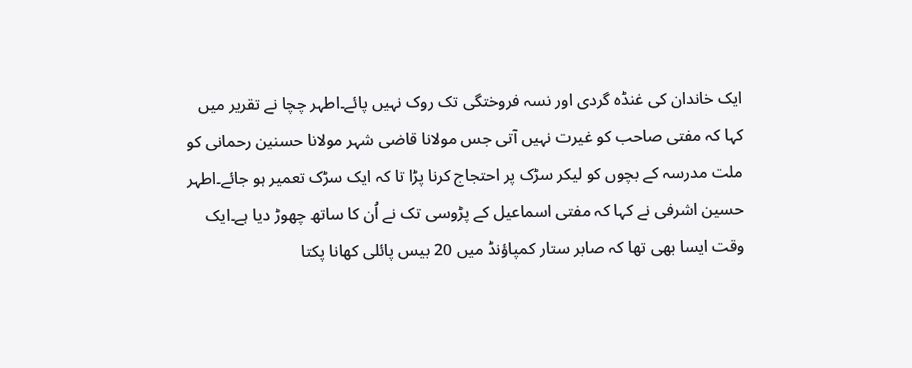ایک خاندان کی غنڈہ گردی اور نسہ فروختگی تک روک نہیں پائے۔اطہر چچا نے تقریر میں کہا کہ مفتی صاحب کو غیرت نہیں آتی جس مولانا قاضی شہر مولانا حسنین رحمانی کو ملت مدرسہ کے بچوں کو لیکر سڑک پر احتجاج کرنا پڑا تا کہ ایک سڑک تعمیر ہو جائے۔اطہر حسین اشرفی نے کہا کہ مفتی اسماعیل کے پڑوسی تک نے اُن کا ساتھ چھوڑ دیا ہے۔ایک وقت ایسا بھی تھا کہ صابر ستار کمپاؤنڈ میں 20 بیس پائلی کھانا پکتا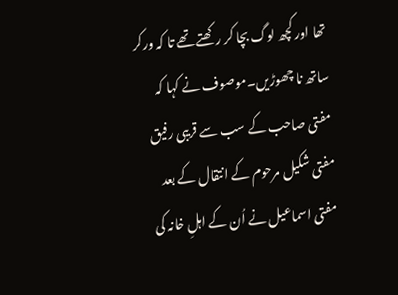تھا اور کچھ لوگ بچا کر رکھتے تھے تا کہ ورکر ساتھ نا چھوڑیں۔موصوف نے کہا کہ مفتی صاحب کے سب سے قریبی رفیق مفتی شکیل مرحوم کے انتقال کے بعد مفتی اسماعیل نے اُن کے اہلِ خانہ کی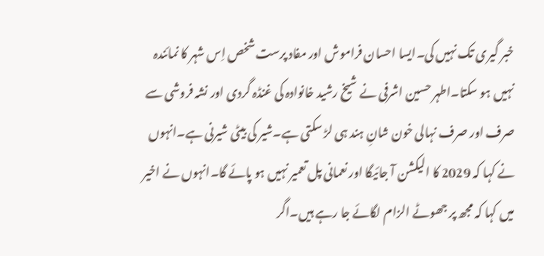خبر گیری تک نہیں کی۔ایسا احسان فراموش اور مفاد پرست شخص اِس شہر کا نمائندہ نہیں ہو سکتا۔اطہر حسین اشرفی نے شیخ رشید خانوادہ کی غنڈہ گردی اور نشہ فروشی سے صرف اور صرف نہالی خون شانِ ہند ہی لڑ سکتی ہے۔شیر کی بیٹی شیرنی ہے۔انہوں نے کہا کہ 2029 کا الیکشن آ جائیگا اور نعمانی پل تعمیر نہیں ہو پائے گا۔انہوں نے اخیر میں کہا کہ مجھ پر جھوٹے الزام لگائے جا رہے ہیں۔اگر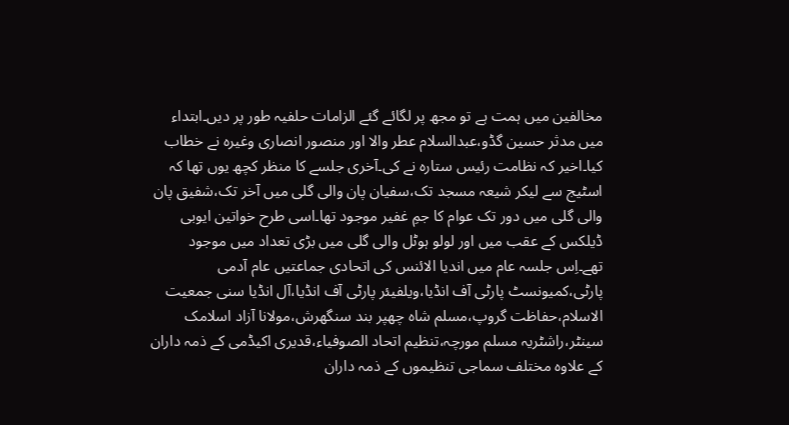مخالفین میں ہمت ہے تو مجھ پر لگائے گئے الزامات حلفیہ طور پر دیں۔ابتداء میں مدثر حسین گڈو،عبدالسلام عطر والا اور منصور انصاری وغیرہ نے خطاب کیا۔اخیر کہ نظامت رئیس ستارہ نے کی۔آخری جلسے کا منظر کچھ یوں تھا کہ اسٹیج سے لیکر شیعہ مسجد تک،سفیان پان والی گلی میں آخر تک،شفیق پان والی گلی میں دور تک عوام کا جمِ غفیر موجود تھا۔اسی طرح خواتین ایوبی ڈیلکس کے عقب میں اور لولو ہوٹل والی گلی میں بڑی تعداد میں موجود تھے۔اِس جلسہ عام میں اندیا الائنس کی اتحادی جماعتیں عام آدمی پارٹی،کمیونسٹ پارٹی آف انڈیا،ویلفیئر پارٹی آف انڈیا،آل انڈیا سنی جمعیت الاسلام،حفاظت گروپ،مسلم شاہ چھپر بند سنگھرش،مولانا آزاد اسلامک سینٹر،راشٹریہ مسلم مورچہ،تنظیم اتحاد الصوفیاء،قدیری اکیڈمی کے ذمہ داران کے علاوہ مختلف سماجی تنظیموں کے ذمہ داران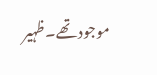موجود تھے۔ظہیر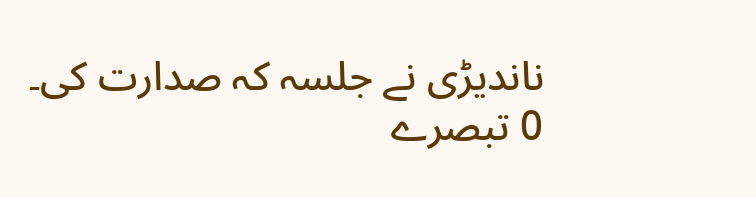ناندیڑی نے جلسہ کہ صدارت کی۔
0 تبصرے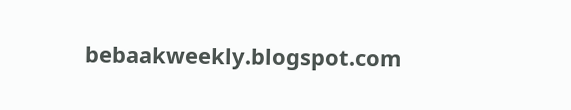bebaakweekly.blogspot.com